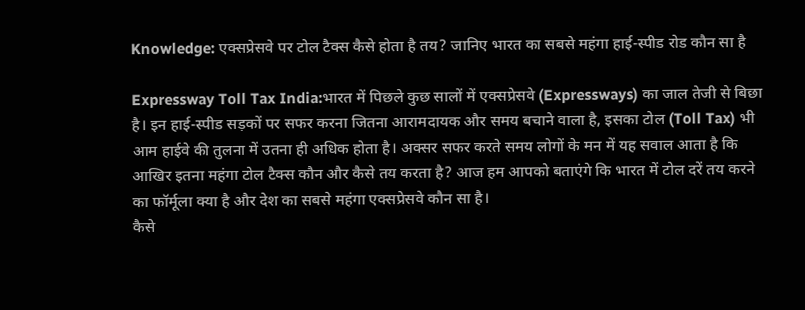Knowledge: एक्सप्रेसवे पर टोल टैक्स कैसे होता है तय? जानिए भारत का सबसे महंगा हाई-स्पीड रोड कौन सा है

Expressway Toll Tax India:भारत में पिछले कुछ सालों में एक्सप्रेसवे (Expressways) का जाल तेजी से बिछा है। इन हाई-स्पीड सड़कों पर सफर करना जितना आरामदायक और समय बचाने वाला है, इसका टोल (Toll Tax) भी आम हाईवे की तुलना में उतना ही अधिक होता है। अक्सर सफर करते समय लोगों के मन में यह सवाल आता है कि आखिर इतना महंगा टोल टैक्स कौन और कैसे तय करता है? आज हम आपको बताएंगे कि भारत में टोल दरें तय करने का फॉर्मूला क्या है और देश का सबसे महंगा एक्सप्रेसवे कौन सा है।
कैसे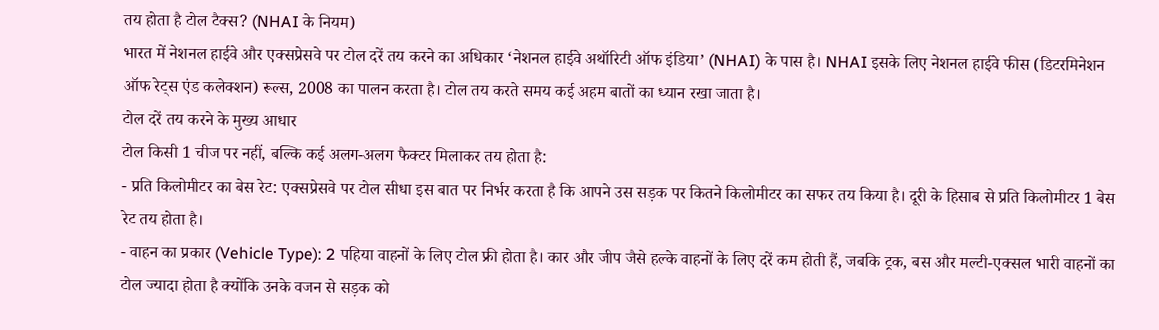तय होता है टोल टैक्स? (NHAI के नियम)
भारत में नेशनल हाईवे और एक्सप्रेसवे पर टोल दरें तय करने का अधिकार ‘नेशनल हाईवे अथॉरिटी ऑफ इंडिया’ (NHAI) के पास है। NHAI इसके लिए नेशनल हाईवे फीस (डिटरमिनेशन ऑफ रेट्स एंड कलेक्शन) रूल्स, 2008 का पालन करता है। टोल तय करते समय कई अहम बातों का ध्यान रखा जाता है।
टोल दरें तय करने के मुख्य आधार
टोल किसी 1 चीज पर नहीं, बल्कि कई अलग-अलग फैक्टर मिलाकर तय होता है:
- प्रति किलोमीटर का बेस रेट: एक्सप्रेसवे पर टोल सीधा इस बात पर निर्भर करता है कि आपने उस सड़क पर कितने किलोमीटर का सफर तय किया है। दूरी के हिसाब से प्रति किलोमीटर 1 बेस रेट तय होता है।
- वाहन का प्रकार (Vehicle Type): 2 पहिया वाहनों के लिए टोल फ्री होता है। कार और जीप जैसे हल्के वाहनों के लिए दरें कम होती हैं, जबकि ट्रक, बस और मल्टी-एक्सल भारी वाहनों का टोल ज्यादा होता है क्योंकि उनके वजन से सड़क को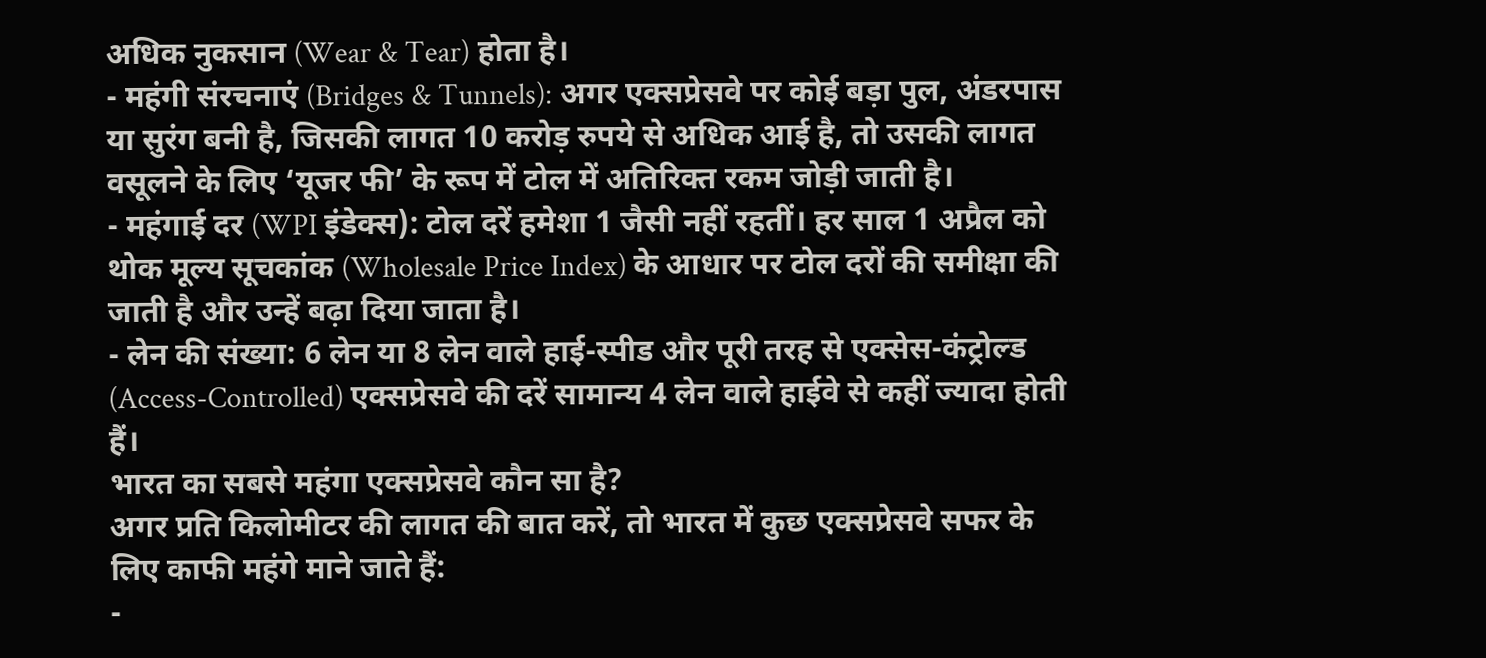अधिक नुकसान (Wear & Tear) होता है।
- महंगी संरचनाएं (Bridges & Tunnels): अगर एक्सप्रेसवे पर कोई बड़ा पुल, अंडरपास या सुरंग बनी है, जिसकी लागत 10 करोड़ रुपये से अधिक आई है, तो उसकी लागत वसूलने के लिए ‘यूजर फी’ के रूप में टोल में अतिरिक्त रकम जोड़ी जाती है।
- महंगाई दर (WPI इंडेक्स): टोल दरें हमेशा 1 जैसी नहीं रहतीं। हर साल 1 अप्रैल को थोक मूल्य सूचकांक (Wholesale Price Index) के आधार पर टोल दरों की समीक्षा की जाती है और उन्हें बढ़ा दिया जाता है।
- लेन की संख्या: 6 लेन या 8 लेन वाले हाई-स्पीड और पूरी तरह से एक्सेस-कंट्रोल्ड (Access-Controlled) एक्सप्रेसवे की दरें सामान्य 4 लेन वाले हाईवे से कहीं ज्यादा होती हैं।
भारत का सबसे महंगा एक्सप्रेसवे कौन सा है?
अगर प्रति किलोमीटर की लागत की बात करें, तो भारत में कुछ एक्सप्रेसवे सफर के लिए काफी महंगे माने जाते हैं:
-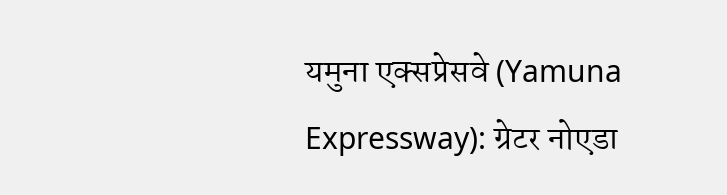यमुना एक्सप्रेसवे (Yamuna Expressway): ग्रेटर नोएडा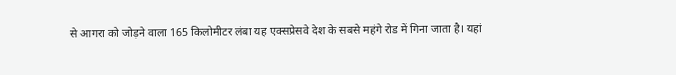से आगरा को जोड़ने वाला 165 किलोमीटर लंबा यह एक्सप्रेसवे देश के सबसे महंगे रोड में गिना जाता है। यहां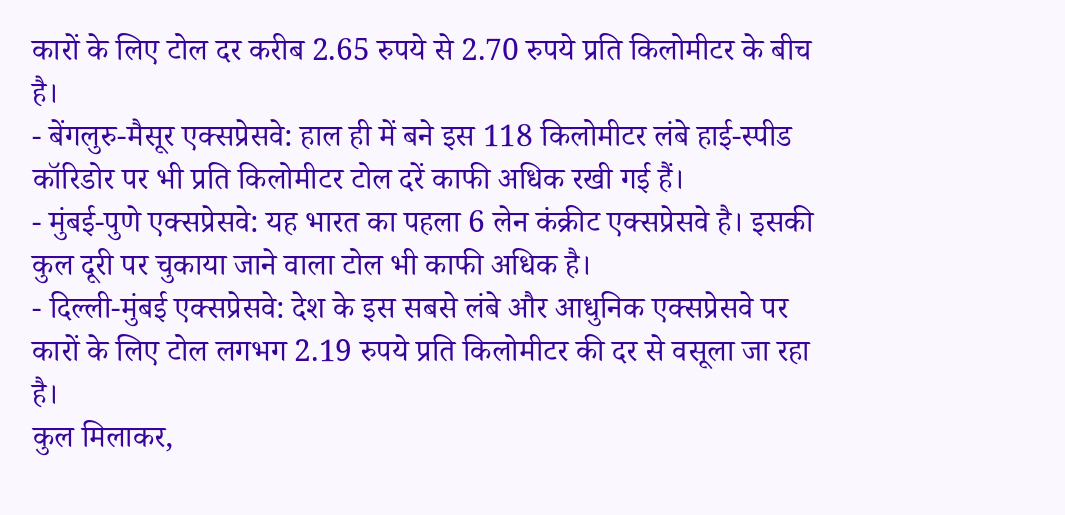कारों के लिए टोल दर करीब 2.65 रुपये से 2.70 रुपये प्रति किलोमीटर के बीच है।
- बेंगलुरु-मैसूर एक्सप्रेसवे: हाल ही में बने इस 118 किलोमीटर लंबे हाई-स्पीड कॉरिडोर पर भी प्रति किलोमीटर टोल दरें काफी अधिक रखी गई हैं।
- मुंबई-पुणे एक्सप्रेसवे: यह भारत का पहला 6 लेन कंक्रीट एक्सप्रेसवे है। इसकी कुल दूरी पर चुकाया जाने वाला टोल भी काफी अधिक है।
- दिल्ली-मुंबई एक्सप्रेसवे: देश के इस सबसे लंबे और आधुनिक एक्सप्रेसवे पर कारों के लिए टोल लगभग 2.19 रुपये प्रति किलोमीटर की दर से वसूला जा रहा है।
कुल मिलाकर,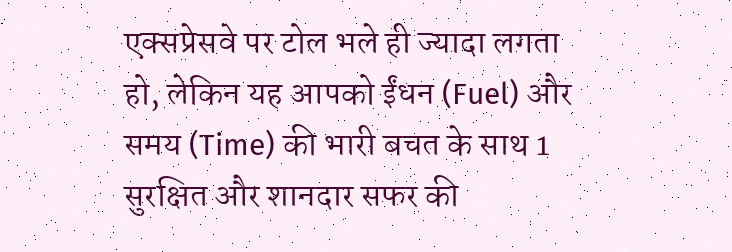एक्सप्रेसवे पर टोल भले ही ज्यादा लगता हो, लेकिन यह आपको ईंधन (Fuel) और समय (Time) की भारी बचत के साथ 1 सुरक्षित और शानदार सफर की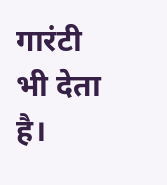गारंटी भी देता है।